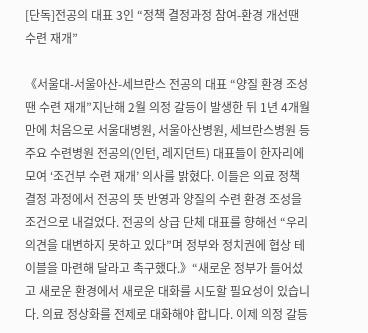[단독]전공의 대표 3인 “정책 결정과정 참여-환경 개선땐 수련 재개”

《서울대-서울아산-세브란스 전공의 대표 “양질 환경 조성땐 수련 재개”지난해 2월 의정 갈등이 발생한 뒤 1년 4개월 만에 처음으로 서울대병원, 서울아산병원, 세브란스병원 등 주요 수련병원 전공의(인턴, 레지던트) 대표들이 한자리에 모여 ‘조건부 수련 재개’ 의사를 밝혔다. 이들은 의료 정책 결정 과정에서 전공의 뜻 반영과 양질의 수련 환경 조성을 조건으로 내걸었다. 전공의 상급 단체 대표를 향해선 “우리 의견을 대변하지 못하고 있다”며 정부와 정치권에 협상 테이블을 마련해 달라고 촉구했다.》“새로운 정부가 들어섰고 새로운 환경에서 새로운 대화를 시도할 필요성이 있습니다. 의료 정상화를 전제로 대화해야 합니다. 이제 의정 갈등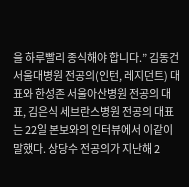을 하루빨리 종식해야 합니다.” 김동건 서울대병원 전공의(인턴, 레지던트) 대표와 한성존 서울아산병원 전공의 대표, 김은식 세브란스병원 전공의 대표는 22일 본보와의 인터뷰에서 이같이 말했다. 상당수 전공의가 지난해 2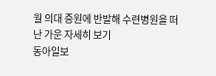월 의대 증원에 반발해 수련병원을 떠난 가운 자세히 보기
동아일보